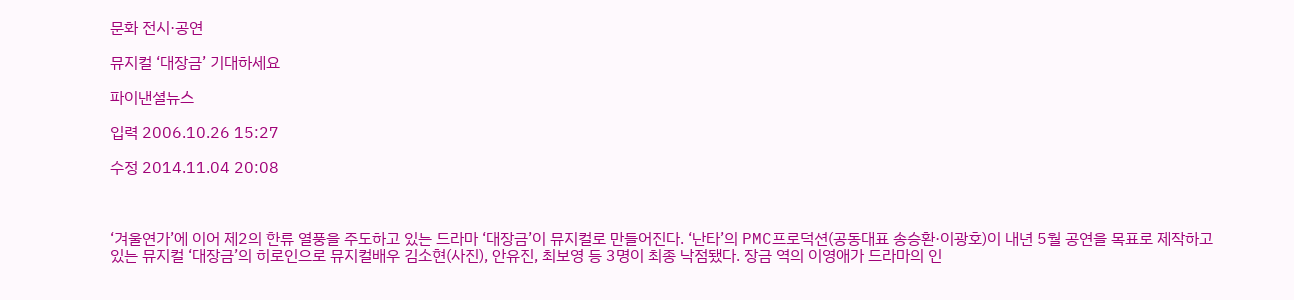문화 전시·공연

뮤지컬 ‘대장금’ 기대하세요

파이낸셜뉴스

입력 2006.10.26 15:27

수정 2014.11.04 20:08



‘겨울연가’에 이어 제2의 한류 열풍을 주도하고 있는 드라마 ‘대장금’이 뮤지컬로 만들어진다. ‘난타’의 PMC프로덕션(공동대표 송승환·이광호)이 내년 5월 공연을 목표로 제작하고 있는 뮤지컬 ‘대장금’의 히로인으로 뮤지컬배우 김소현(사진), 안유진, 최보영 등 3명이 최종 낙점됐다. 장금 역의 이영애가 드라마의 인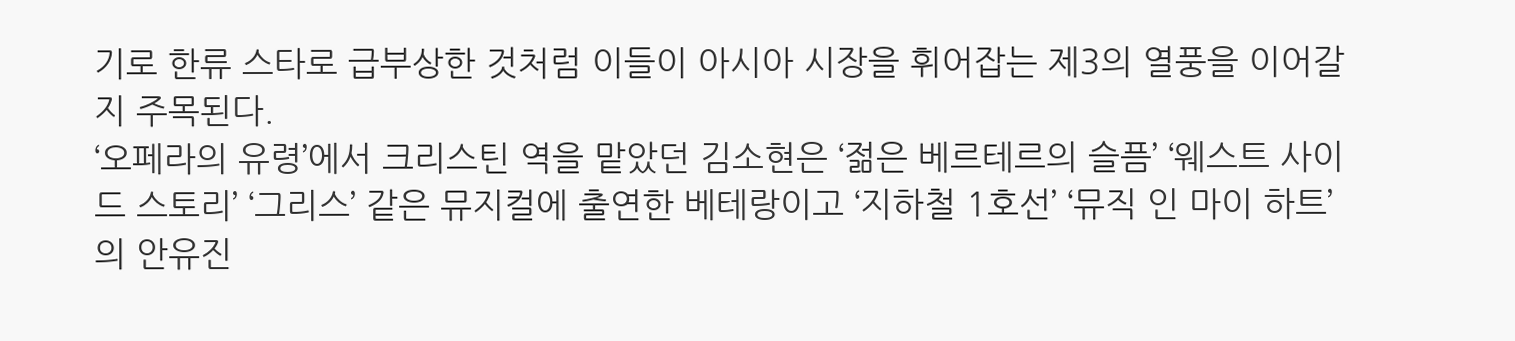기로 한류 스타로 급부상한 것처럼 이들이 아시아 시장을 휘어잡는 제3의 열풍을 이어갈지 주목된다.
‘오페라의 유령’에서 크리스틴 역을 맡았던 김소현은 ‘젊은 베르테르의 슬픔’ ‘웨스트 사이드 스토리’ ‘그리스’ 같은 뮤지컬에 출연한 베테랑이고 ‘지하철 1호선’ ‘뮤직 인 마이 하트’의 안유진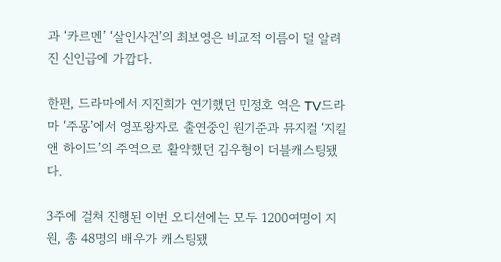과 ‘카르멘’ ‘살인사건’의 최보영은 비교적 이름이 덜 알려진 신인급에 가깝다.

한편, 드라마에서 지진희가 연기했던 민정호 역은 TV드라마 ‘주몽’에서 영포왕자로 출연중인 원기준과 뮤지컬 ‘지킬 앤 하이드’의 주역으로 활약했던 김우형이 더블캐스팅됐다.

3주에 걸쳐 진행된 이번 오디션에는 모두 1200여명이 지원, 총 48명의 배우가 캐스팅됐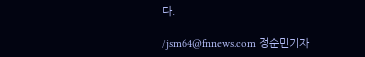다.

/jsm64@fnnews.com 정순민기자